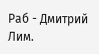Раб - Дмитрий Лим.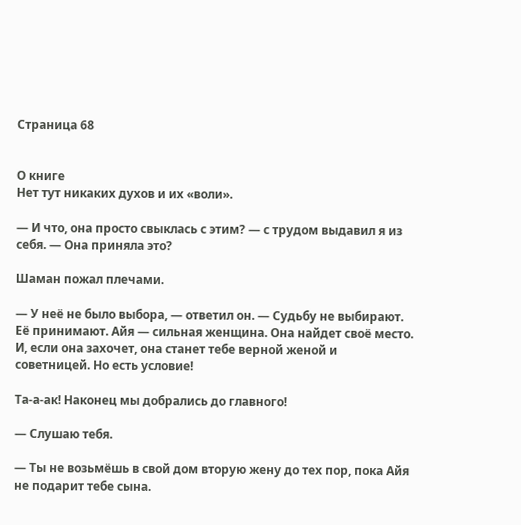Страница 68


О книге
Нет тут никаких духов и их «воли».

— И что, она просто свыклась с этим? — с трудом выдавил я из себя. — Она приняла это?

Шаман пожал плечами.

— У неё не было выбора, — ответил он. — Судьбу не выбирают. Её принимают. Айя — сильная женщина. Она найдет своё место. И, если она захочет, она станет тебе верной женой и советницей. Но есть условие!

Та-а-ак! Наконец мы добрались до главного!

— Слушаю тебя.

— Ты не возьмёшь в свой дом вторую жену до тех пор, пока Айя не подарит тебе сына.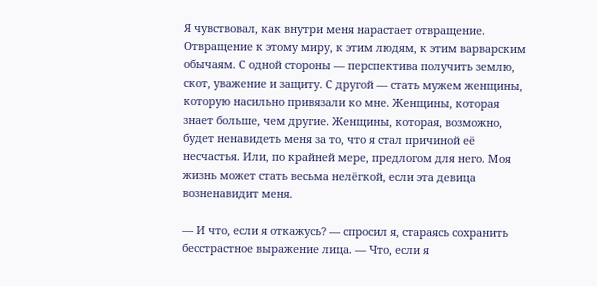Я чувствовал, как внутри меня нарастает отвращение. Отвращение к этому миру, к этим людям, к этим варварским обычаям. С одной стороны — перспектива получить землю, скот, уважение и защиту. С другой — стать мужем женщины, которую насильно привязали ко мне. Женщины, которая знает больше, чем другие. Женщины, которая, возможно, будет ненавидеть меня за то, что я стал причиной её несчастья. Или, по крайней мере, предлогом для него. Моя жизнь может стать весьма нелёгкой, если эта девица возненавидит меня.

— И что, если я откажусь? — спросил я, стараясь сохранить бесстрастное выражение лица. — Что, если я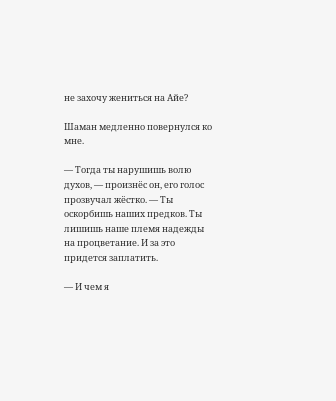не захочу жениться на Айе?

Шаман медленно повернулся ко мне.

— Тогда ты нарушишь волю духов, — произнёс он, его голос прозвучал жёстко. — Ты оскорбишь наших предков. Ты лишишь наше племя надежды на процветание. И за это придется заплатить.

— И чем я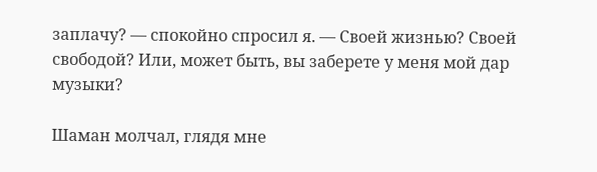заплачу? — спокойно спросил я. — Своей жизнью? Своей свободой? Или, может быть, вы заберете у меня мой дар музыки?

Шаман молчал, глядя мне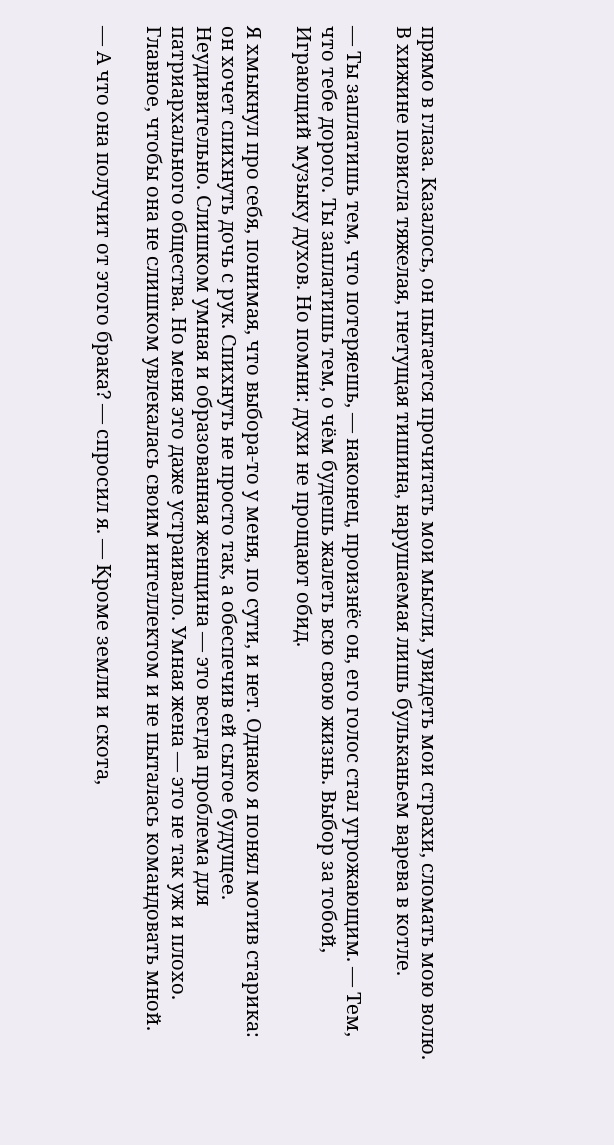прямо в глаза. Казалось, он пытается прочитать мои мысли, увидеть мои страхи, сломать мою волю. В хижине повисла тяжелая, гнетущая тишина, нарушаемая лишь бульканьем варева в котле.

— Ты заплатишь тем, что потеряешь, — наконец, произнёс он, его голос стал угрожающим. — Тем, что тебе дорого. Ты заплатишь тем, о чём будешь жалеть всю свою жизнь. Выбор за тобой, Играющий музыку духов. Но помни: духи не прощают обид.

Я хмыкнул про себя, понимая, что выбора-то у меня, по сути, и нет. Однако я понял мотив старика: он хочет спихнуть дочь с рук. Спихнуть не просто так, а обеспечив ей сытое будущее. Неудивительно. Слишком умная и образованная женщина — это всегда проблема для патриархального общества. Но меня это даже устраивало. Умная жена — это не так уж и плохо. Главное, чтобы она не слишком увлекалась своим интеллектом и не пыталась командовать мной.

— А что она получит от этого брака? — спросил я. — Кроме земли и скота,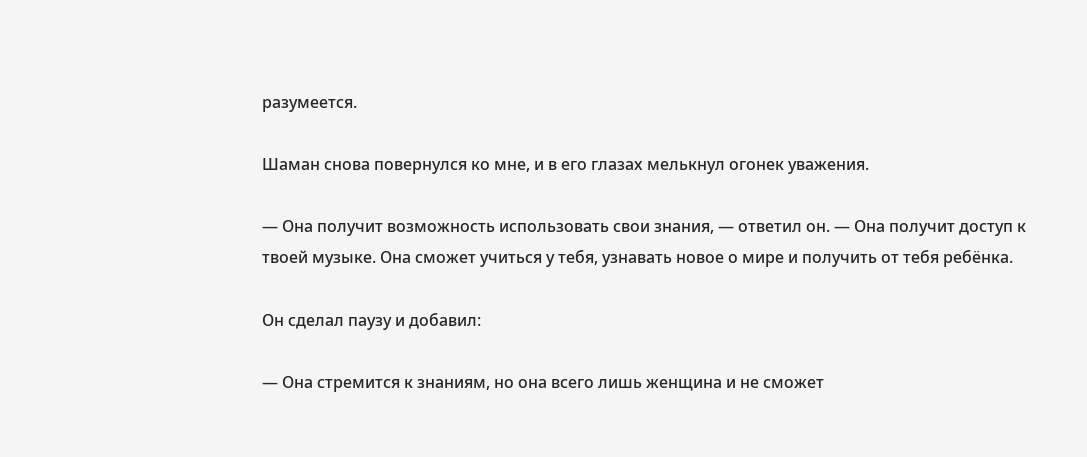разумеется.

Шаман снова повернулся ко мне, и в его глазах мелькнул огонек уважения.

— Она получит возможность использовать свои знания, — ответил он. — Она получит доступ к твоей музыке. Она сможет учиться у тебя, узнавать новое о мире и получить от тебя ребёнка.

Он сделал паузу и добавил:

— Она стремится к знаниям, но она всего лишь женщина и не сможет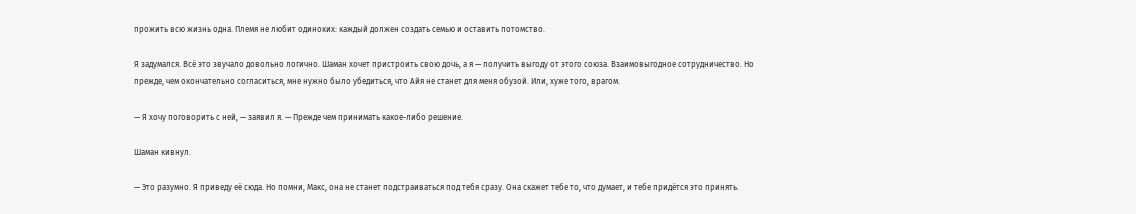прожить всю жизнь одна. Племя не любит одиноких: каждый должен создать семью и оставить потомство.

Я задумался. Всё это звучало довольно логично. Шаман хочет пристроить свою дочь, а я — получить выгоду от этого союза. Взаимовыгодное сотрудничество. Но прежде, чем окончательно согласиться, мне нужно было убедиться, что Айя не станет для меня обузой. Или, хуже того, врагом.

— Я хочу поговорить с ней, — заявил я. — Прежде чем принимать какое-либо решение.

Шаман кивнул.

— Это разумно. Я приведу её сюда. Но помни, Макс, она не станет подстраиваться под тебя сразу. Она скажет тебе то, что думает, и тебе придётся это принять.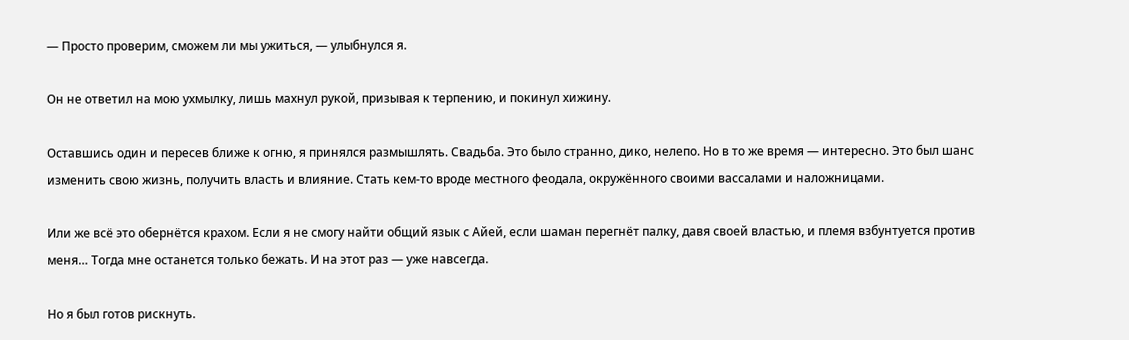— Просто проверим, сможем ли мы ужиться, — улыбнулся я.

Он не ответил на мою ухмылку, лишь махнул рукой, призывая к терпению, и покинул хижину.

Оставшись один и пересев ближе к огню, я принялся размышлять. Свадьба. Это было странно, дико, нелепо. Но в то же время — интересно. Это был шанс изменить свою жизнь, получить власть и влияние. Стать кем-то вроде местного феодала, окружённого своими вассалами и наложницами.

Или же всё это обернётся крахом. Если я не смогу найти общий язык с Айей, если шаман перегнёт палку, давя своей властью, и племя взбунтуется против меня… Тогда мне останется только бежать. И на этот раз — уже навсегда.

Но я был готов рискнуть.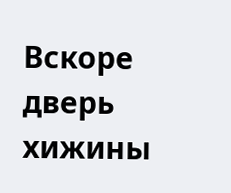Вскоре дверь хижины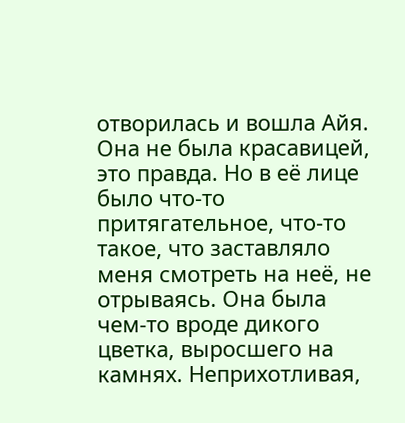отворилась и вошла Айя. Она не была красавицей, это правда. Но в её лице было что-то притягательное, что-то такое, что заставляло меня смотреть на неё, не отрываясь. Она была чем-то вроде дикого цветка, выросшего на камнях. Неприхотливая,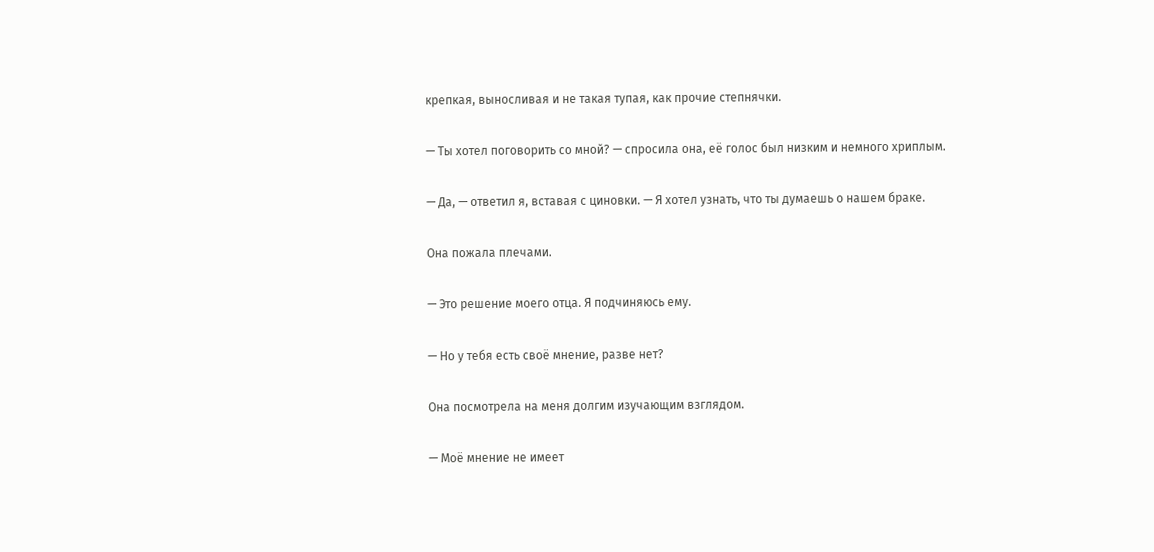крепкая, выносливая и не такая тупая, как прочие степнячки.

— Ты хотел поговорить со мной? — спросила она, её голос был низким и немного хриплым.

— Да, — ответил я, вставая с циновки. — Я хотел узнать, что ты думаешь о нашем браке.

Она пожала плечами.

— Это решение моего отца. Я подчиняюсь ему.

— Но у тебя есть своё мнение, разве нет?

Она посмотрела на меня долгим изучающим взглядом.

— Моё мнение не имеет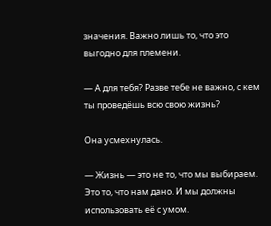значения. Важно лишь то, что это выгодно для племени.

— А для тебя? Разве тебе не важно, с кем ты проведёшь всю свою жизнь?

Она усмехнулась.

— Жизнь — это не то, что мы выбираем. Это то, что нам дано. И мы должны использовать её с умом.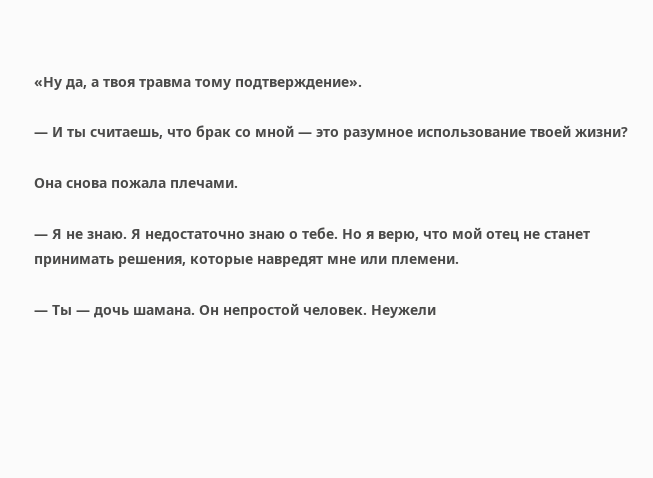«Ну да, а твоя травма тому подтверждение».

— И ты считаешь, что брак со мной — это разумное использование твоей жизни?

Она снова пожала плечами.

— Я не знаю. Я недостаточно знаю о тебе. Но я верю, что мой отец не станет принимать решения, которые навредят мне или племени.

— Ты — дочь шамана. Он непростой человек. Неужели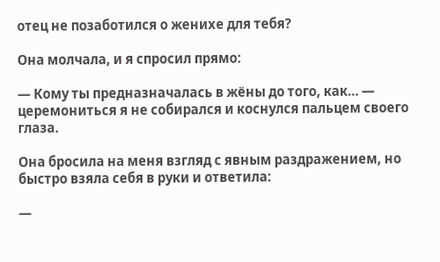отец не позаботился о женихе для тебя?

Она молчала, и я спросил прямо:

— Кому ты предназначалась в жёны до того, как… — церемониться я не собирался и коснулся пальцем своего глаза.

Она бросила на меня взгляд с явным раздражением, но быстро взяла себя в руки и ответила:

—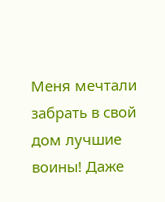Меня мечтали забрать в свой дом лучшие воины! Даже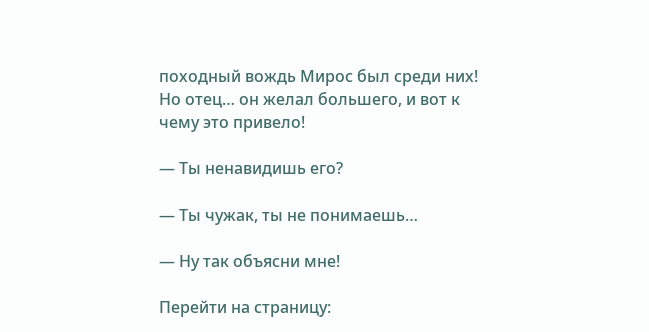походный вождь Мирос был среди них! Но отец… он желал большего, и вот к чему это привело!

— Ты ненавидишь его?

— Ты чужак, ты не понимаешь…

— Ну так объясни мне!

Перейти на страницу: